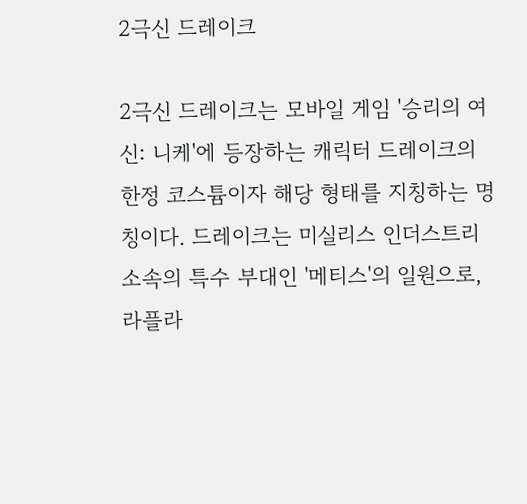2극신 드레이크

2극신 드레이크는 모바일 게임 '승리의 여신: 니케'에 등장하는 캐릭터 드레이크의 한정 코스튬이자 해당 형태를 지칭하는 명칭이다. 드레이크는 미실리스 인더스트리 소속의 특수 부대인 '메티스'의 일원으로, 라플라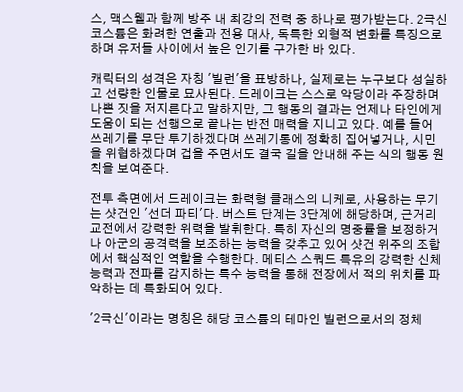스, 맥스웰과 함께 방주 내 최강의 전력 중 하나로 평가받는다. 2극신 코스튬은 화려한 연출과 전용 대사, 독특한 외형적 변화를 특징으로 하며 유저들 사이에서 높은 인기를 구가한 바 있다.

캐릭터의 성격은 자칭 '빌런'을 표방하나, 실제로는 누구보다 성실하고 선량한 인물로 묘사된다. 드레이크는 스스로 악당이라 주장하며 나쁜 짓을 저지른다고 말하지만, 그 행동의 결과는 언제나 타인에게 도움이 되는 선행으로 끝나는 반전 매력을 지니고 있다. 예를 들어 쓰레기를 무단 투기하겠다며 쓰레기통에 정확히 집어넣거나, 시민을 위협하겠다며 겁을 주면서도 결국 길을 안내해 주는 식의 행동 원칙을 보여준다.

전투 측면에서 드레이크는 화력형 클래스의 니케로, 사용하는 무기는 샷건인 '선더 파티'다. 버스트 단계는 3단계에 해당하며, 근거리 교전에서 강력한 위력을 발휘한다. 특히 자신의 명중률을 보정하거나 아군의 공격력을 보조하는 능력을 갖추고 있어 샷건 위주의 조합에서 핵심적인 역할을 수행한다. 메티스 스쿼드 특유의 강력한 신체 능력과 전파를 감지하는 특수 능력을 통해 전장에서 적의 위치를 파악하는 데 특화되어 있다.

'2극신'이라는 명칭은 해당 코스튬의 테마인 빌런으로서의 정체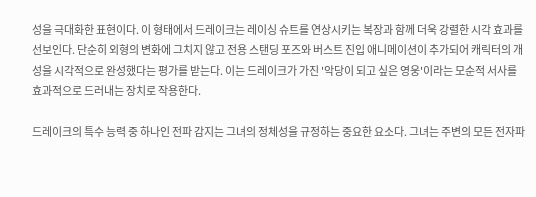성을 극대화한 표현이다. 이 형태에서 드레이크는 레이싱 슈트를 연상시키는 복장과 함께 더욱 강렬한 시각 효과를 선보인다. 단순히 외형의 변화에 그치지 않고 전용 스탠딩 포즈와 버스트 진입 애니메이션이 추가되어 캐릭터의 개성을 시각적으로 완성했다는 평가를 받는다. 이는 드레이크가 가진 '악당이 되고 싶은 영웅'이라는 모순적 서사를 효과적으로 드러내는 장치로 작용한다.

드레이크의 특수 능력 중 하나인 전파 감지는 그녀의 정체성을 규정하는 중요한 요소다. 그녀는 주변의 모든 전자파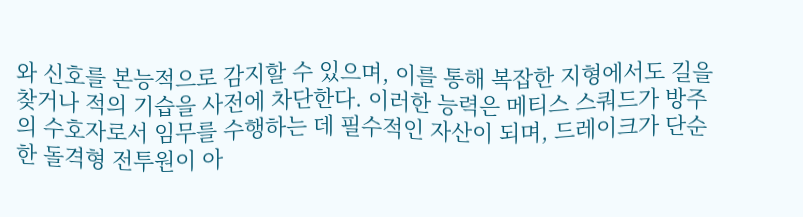와 신호를 본능적으로 감지할 수 있으며, 이를 통해 복잡한 지형에서도 길을 찾거나 적의 기습을 사전에 차단한다. 이러한 능력은 메티스 스쿼드가 방주의 수호자로서 임무를 수행하는 데 필수적인 자산이 되며, 드레이크가 단순한 돌격형 전투원이 아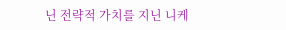닌 전략적 가치를 지닌 니케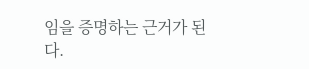임을 증명하는 근거가 된다.